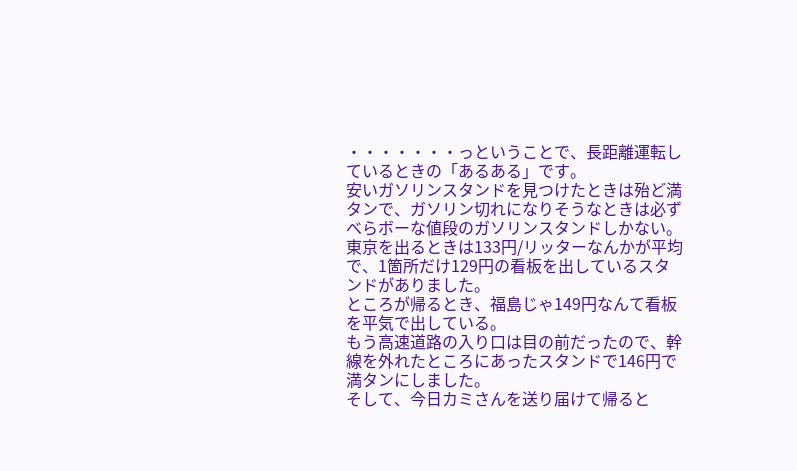・・・・・・・っということで、長距離運転しているときの「あるある」です。
安いガソリンスタンドを見つけたときは殆ど満タンで、ガソリン切れになりそうなときは必ずべらボーな値段のガソリンスタンドしかない。
東京を出るときは133円/リッターなんかが平均で、1箇所だけ129円の看板を出しているスタンドがありました。
ところが帰るとき、福島じゃ149円なんて看板を平気で出している。
もう高速道路の入り口は目の前だったので、幹線を外れたところにあったスタンドで146円で満タンにしました。
そして、今日カミさんを送り届けて帰ると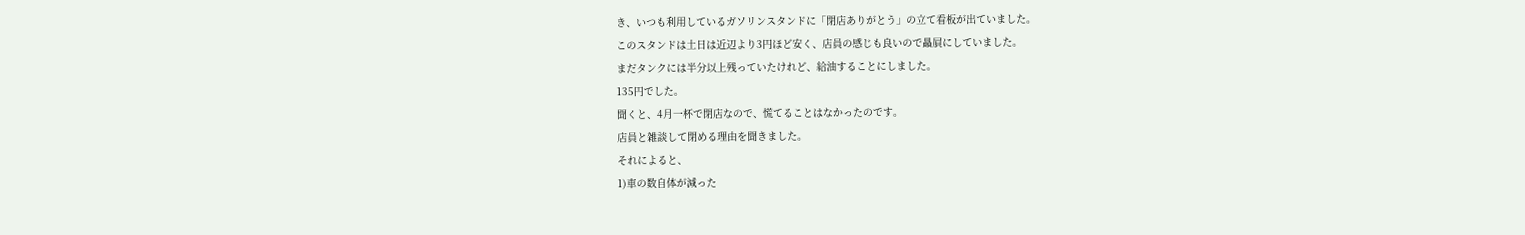き、いつも利用しているガソリンスタンドに「閉店ありがとう」の立て看板が出ていました。
このスタンドは土日は近辺より3円ほど安く、店員の感じも良いので贔屓にしていました。
まだタンクには半分以上残っていたけれど、給油することにしました。
135円でした。
聞くと、4月一杯で閉店なので、慌てることはなかったのです。
店員と雑談して閉める理由を聞きました。
それによると、
1)車の数自体が減った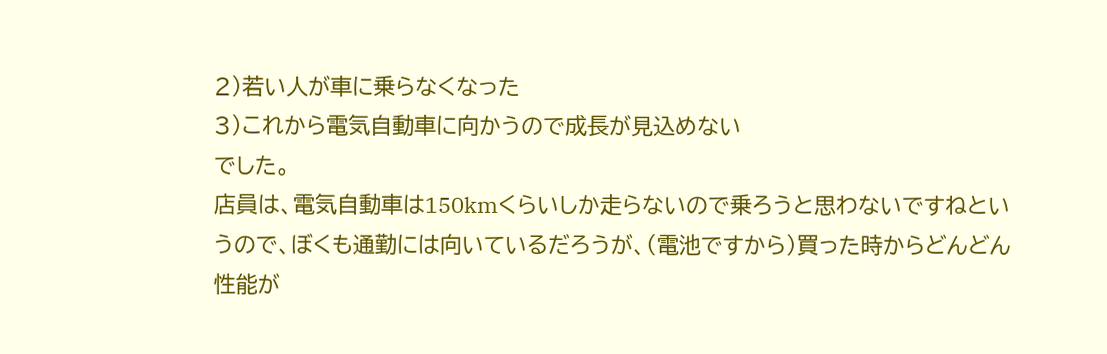2)若い人が車に乗らなくなった
3)これから電気自動車に向かうので成長が見込めない
でした。
店員は、電気自動車は150kmくらいしか走らないので乗ろうと思わないですねというので、ぼくも通勤には向いているだろうが、(電池ですから)買った時からどんどん性能が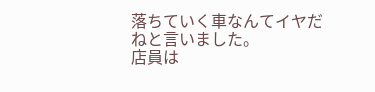落ちていく車なんてイヤだねと言いました。
店員は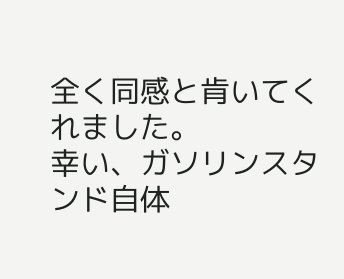全く同感と肯いてくれました。
幸い、ガソリンスタンド自体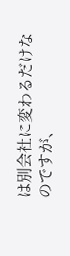は別会社に変わるだけなのですが、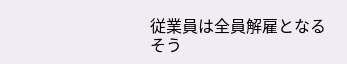従業員は全員解雇となるそう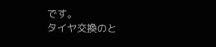です。
タイヤ交換のと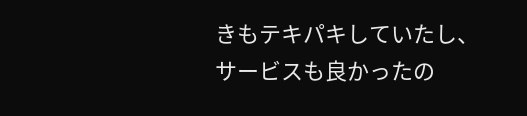きもテキパキしていたし、サービスも良かったの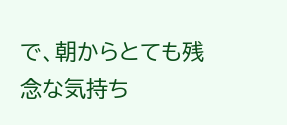で、朝からとても残念な気持ち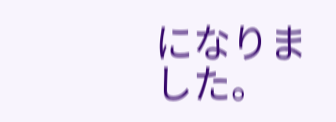になりました。